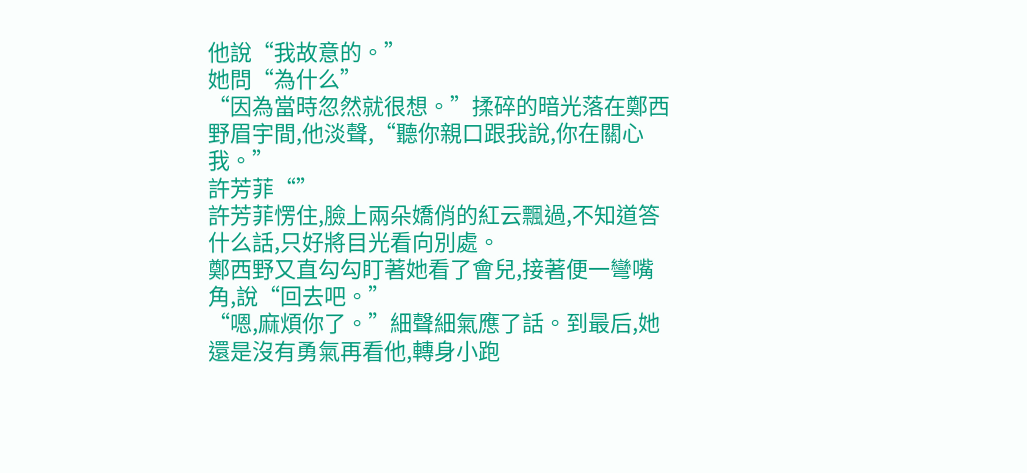他說“我故意的。”
她問“為什么”
“因為當時忽然就很想。”揉碎的暗光落在鄭西野眉宇間,他淡聲,“聽你親口跟我說,你在關心我。”
許芳菲“”
許芳菲愣住,臉上兩朵嬌俏的紅云飄過,不知道答什么話,只好將目光看向別處。
鄭西野又直勾勾盯著她看了會兒,接著便一彎嘴角,說“回去吧。”
“嗯,麻煩你了。”細聲細氣應了話。到最后,她還是沒有勇氣再看他,轉身小跑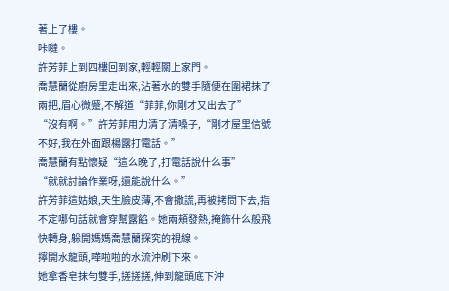著上了樓。
咔噠。
許芳菲上到四樓回到家,輕輕關上家門。
喬慧蘭從廚房里走出來,沾著水的雙手隨便在圍裙抹了兩把,眉心微蹙,不解道“菲菲,你剛才又出去了”
“沒有啊。”許芳菲用力清了清嗓子,“剛才屋里信號不好,我在外面跟楊露打電話。”
喬慧蘭有點懷疑“這么晚了,打電話說什么事”
“就就討論作業呀,還能說什么。”
許芳菲這姑娘,天生臉皮薄,不會撒謊,再被拷問下去,指不定哪句話就會穿幫露餡。她兩頰發熱,掩飾什么般飛快轉身,躲開媽媽喬慧蘭探究的視線。
擰開水龍頭,嘩啦啦的水流沖刷下來。
她拿香皂抹勻雙手,搓搓搓,伸到龍頭底下沖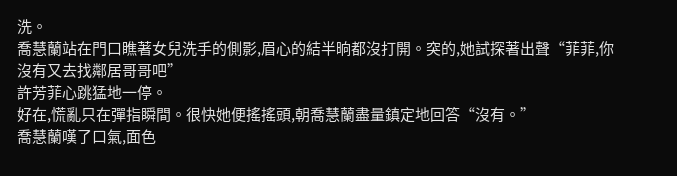洗。
喬慧蘭站在門口瞧著女兒洗手的側影,眉心的結半晌都沒打開。突的,她試探著出聲“菲菲,你沒有又去找鄰居哥哥吧”
許芳菲心跳猛地一停。
好在,慌亂只在彈指瞬間。很快她便搖搖頭,朝喬慧蘭盡量鎮定地回答“沒有。”
喬慧蘭嘆了口氣,面色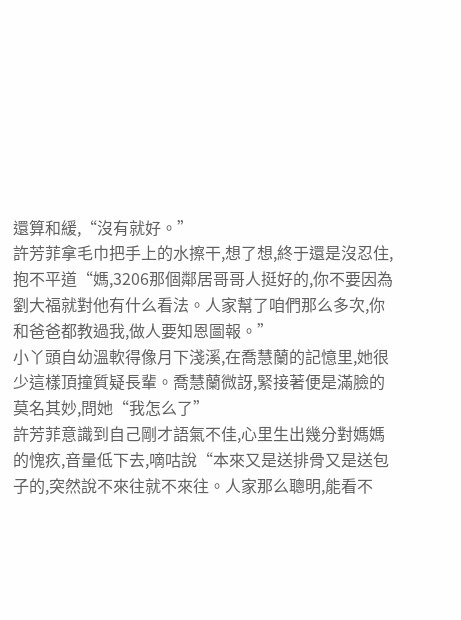還算和緩,“沒有就好。”
許芳菲拿毛巾把手上的水擦干,想了想,終于還是沒忍住,抱不平道“媽,3206那個鄰居哥哥人挺好的,你不要因為劉大福就對他有什么看法。人家幫了咱們那么多次,你和爸爸都教過我,做人要知恩圖報。”
小丫頭自幼溫軟得像月下淺溪,在喬慧蘭的記憶里,她很少這樣頂撞質疑長輩。喬慧蘭微訝,緊接著便是滿臉的莫名其妙,問她“我怎么了”
許芳菲意識到自己剛才語氣不佳,心里生出幾分對媽媽的愧疚,音量低下去,嘀咕說“本來又是送排骨又是送包子的,突然說不來往就不來往。人家那么聰明,能看不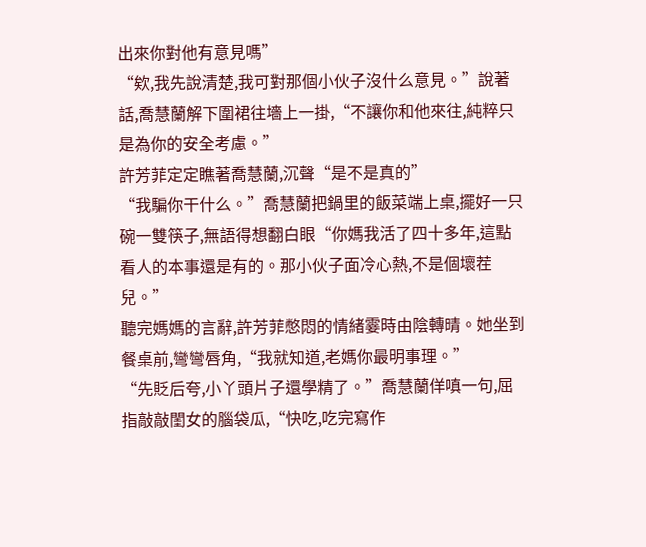出來你對他有意見嗎”
“欸,我先說清楚,我可對那個小伙子沒什么意見。”說著話,喬慧蘭解下圍裙往墻上一掛,“不讓你和他來往,純粹只是為你的安全考慮。”
許芳菲定定瞧著喬慧蘭,沉聲“是不是真的”
“我騙你干什么。”喬慧蘭把鍋里的飯菜端上桌,擺好一只碗一雙筷子,無語得想翻白眼“你媽我活了四十多年,這點看人的本事還是有的。那小伙子面冷心熱,不是個壞茬兒。”
聽完媽媽的言辭,許芳菲憋悶的情緒霎時由陰轉晴。她坐到餐桌前,彎彎唇角,“我就知道,老媽你最明事理。”
“先貶后夸,小丫頭片子還學精了。”喬慧蘭佯嗔一句,屈指敲敲閨女的腦袋瓜,“快吃,吃完寫作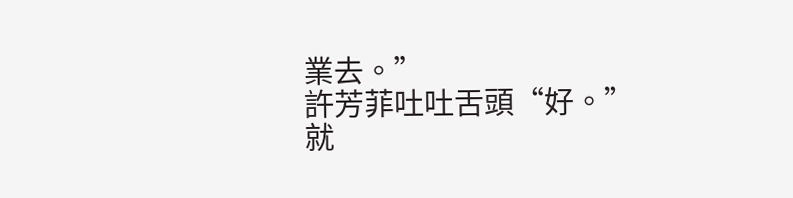業去。”
許芳菲吐吐舌頭“好。”
就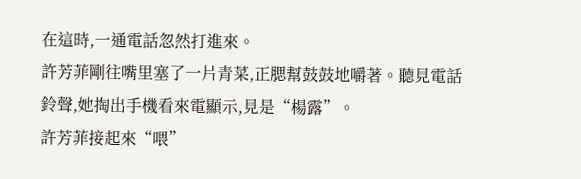在這時,一通電話忽然打進來。
許芳菲剛往嘴里塞了一片青菜,正腮幫鼓鼓地嚼著。聽見電話鈴聲,她掏出手機看來電顯示,見是“楊露”。
許芳菲接起來“喂”